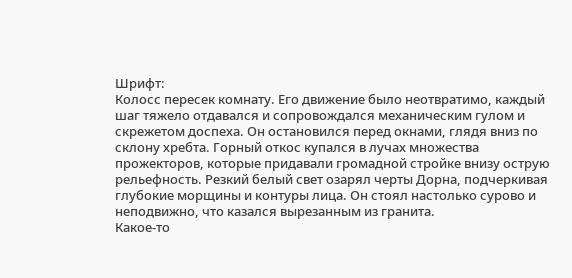Шрифт:
Колосс пересек комнату. Его движение было неотвратимо, каждый шаг тяжело отдавался и сопровождался механическим гулом и скрежетом доспеха. Он остановился перед окнами, глядя вниз по склону хребта. Горный откос купался в лучах множества прожекторов, которые придавали громадной стройке внизу острую рельефность. Резкий белый свет озарял черты Дорна, подчеркивая глубокие морщины и контуры лица. Он стоял настолько сурово и неподвижно, что казался вырезанным из гранита.
Какое-то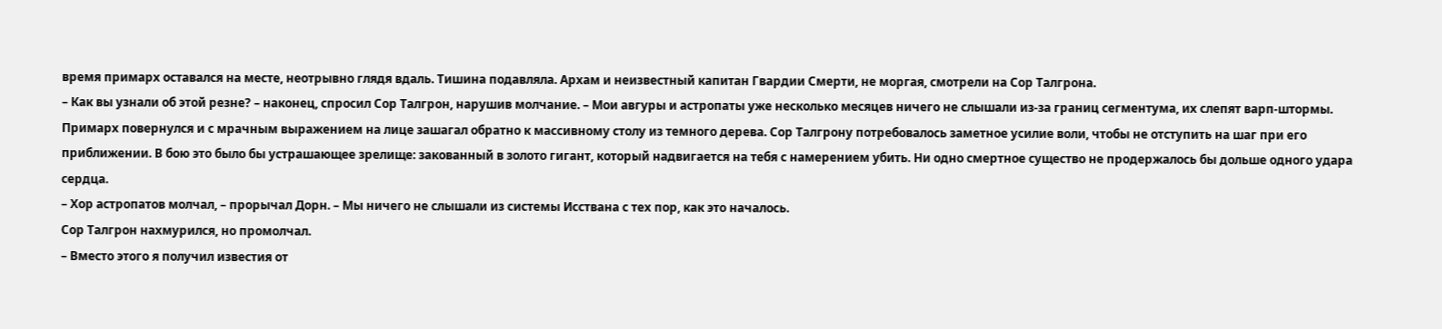время примарх оставался на месте, неотрывно глядя вдаль. Тишина подавляла. Архам и неизвестный капитан Гвардии Смерти, не моргая, смотрели на Сор Талгрона.
– Как вы узнали об этой резне? – наконец, спросил Сор Талгрон, нарушив молчание. – Мои авгуры и астропаты уже несколько месяцев ничего не слышали из-за границ сегментума, их слепят варп-штормы.
Примарх повернулся и с мрачным выражением на лице зашагал обратно к массивному столу из темного дерева. Сор Талгрону потребовалось заметное усилие воли, чтобы не отступить на шаг при его приближении. В бою это было бы устрашающее зрелище: закованный в золото гигант, который надвигается на тебя с намерением убить. Ни одно смертное существо не продержалось бы дольше одного удара сердца.
– Хор астропатов молчал, – прорычал Дорн. – Мы ничего не слышали из системы Исствана с тех пор, как это началось.
Сор Талгрон нахмурился, но промолчал.
– Вместо этого я получил известия от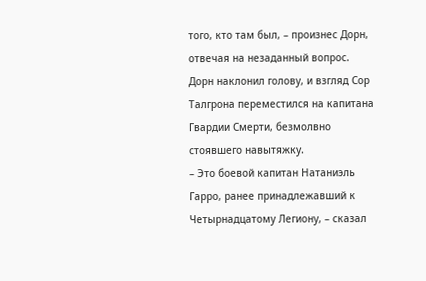того, кто там был, – произнес Дорн, отвечая на незаданный вопрос.
Дорн наклонил голову, и взгляд Сор Талгрона переместился на капитана Гвардии Смерти, безмолвно стоявшего навытяжку.
– Это боевой капитан Натаниэль Гарро, ранее принадлежавший к Четырнадцатому Легиону, – сказал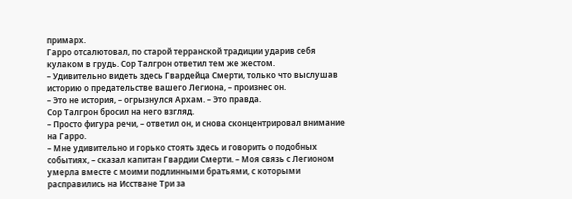примарх.
Гарро отсалютовал, по старой терранской традиции ударив себя кулаком в грудь. Сор Талгрон ответил тем же жестом.
– Удивительно видеть здесь Гвардейца Смерти, только что выслушав историю о предательстве вашего Легиона, – произнес он.
– Это не история, – огрызнулся Архам. – Это правда.
Сор Талгрон бросил на него взгляд.
– Просто фигура речи, – ответил он, и снова сконцентрировал внимание на Гарро.
– Мне удивительно и горько стоять здесь и говорить о подобных событиях, – сказал капитан Гвардии Смерти. – Моя связь с Легионом умерла вместе с моими подлинными братьями, с которыми расправились на Исстване Три за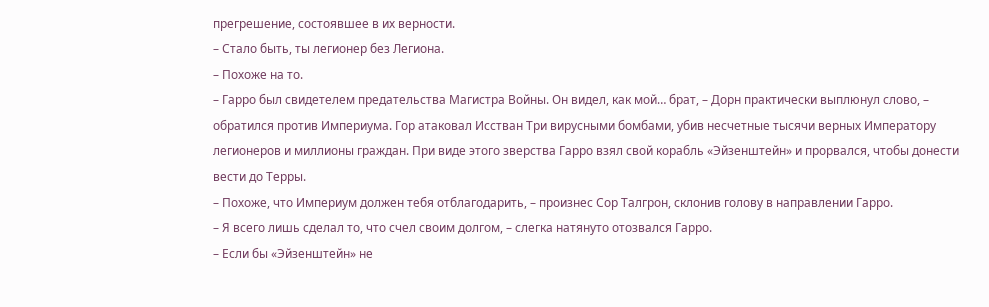прегрешение, состоявшее в их верности.
– Стало быть, ты легионер без Легиона.
– Похоже на то.
– Гарро был свидетелем предательства Магистра Войны. Он видел, как мой… брат, – Дорн практически выплюнул слово, – обратился против Империума. Гор атаковал Исстван Три вирусными бомбами, убив несчетные тысячи верных Императору легионеров и миллионы граждан. При виде этого зверства Гарро взял свой корабль «Эйзенштейн» и прорвался, чтобы донести вести до Терры.
– Похоже, что Империум должен тебя отблагодарить, – произнес Сор Талгрон, склонив голову в направлении Гарро.
– Я всего лишь сделал то, что счел своим долгом, – слегка натянуто отозвался Гарро.
– Если бы «Эйзенштейн» не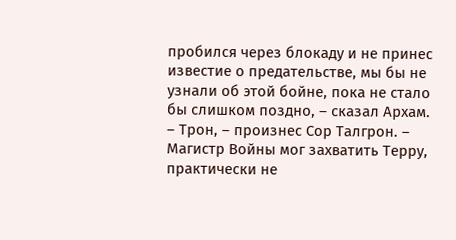пробился через блокаду и не принес известие о предательстве, мы бы не узнали об этой бойне, пока не стало бы слишком поздно, – сказал Архам.
– Трон, – произнес Сор Талгрон. – Магистр Войны мог захватить Терру, практически не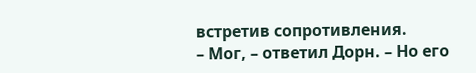встретив сопротивления.
– Мог, – ответил Дорн. – Но его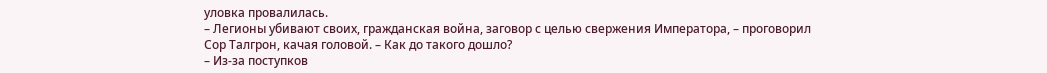уловка провалилась.
– Легионы убивают своих, гражданская война, заговор с целью свержения Императора, – проговорил Сор Талгрон, качая головой. – Как до такого дошло?
– Из-за поступков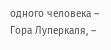одного человека – Гора Луперкаля, –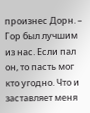произнес Дорн. – Гор был лучшим из нас. Если пал он, то пасть мог кто угодно. Что и заставляет меня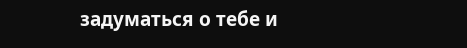задуматься о тебе и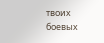твоих боевых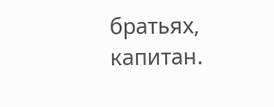братьях, капитан.